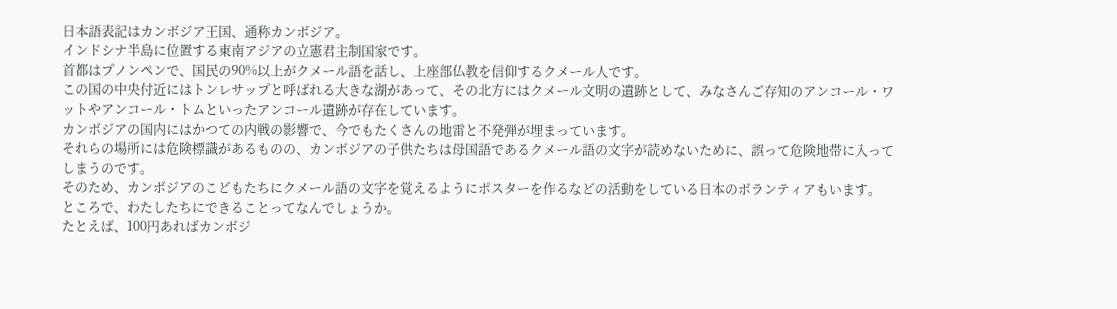日本語表記はカンボジア王国、通称カンボジア。
インドシナ半島に位置する東南アジアの立憲君主制国家です。
首都はプノンペンで、国民の90%以上がクメール語を話し、上座部仏教を信仰するクメール人です。
この国の中央付近にはトンレサップと呼ばれる大きな湖があって、その北方にはクメール文明の遺跡として、みなさんご存知のアンコール・ワットやアンコール・トムといったアンコール遺跡が存在しています。
カンボジアの国内にはかつての内戦の影響で、今でもたくさんの地雷と不発弾が埋まっています。
それらの場所には危険標識があるものの、カンボジアの子供たちは母国語であるクメール語の文字が読めないために、誤って危険地帯に入ってしまうのです。
そのため、カンボジアのこどもたちにクメール語の文字を覚えるようにポスターを作るなどの活動をしている日本のボランティアもいます。
ところで、わたしたちにできることってなんでしょうか。
たとえば、100円あればカンボジ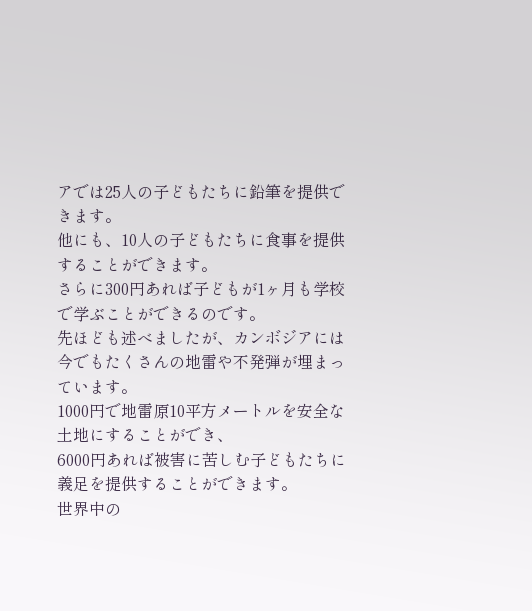アでは25人の子どもたちに鉛筆を提供できます。
他にも、10人の子どもたちに食事を提供することができます。
さらに300円あれば子どもが1ヶ月も学校で学ぶことができるのです。
先ほども述べましたが、カンボジアには今でもたくさんの地雷や不発弾が埋まっています。
1000円で地雷原10平方メートルを安全な土地にすることができ、
6000円あれば被害に苦しむ子どもたちに義足を提供することができます。
世界中の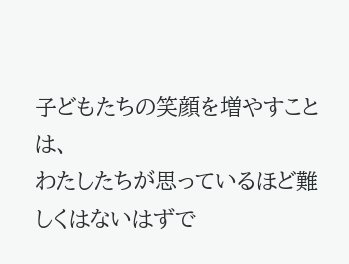子どもたちの笑顔を増やすことは、
わたしたちが思っているほど難しくはないはずで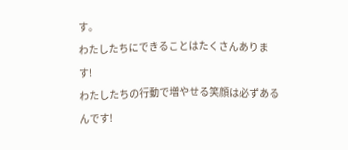す。
わたしたちにできることはたくさんあります!
わたしたちの行動で増やせる笑顔は必ずあるんです!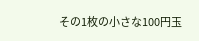その1枚の小さな100円玉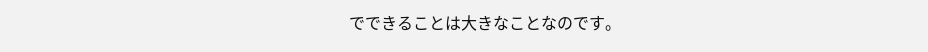でできることは大きなことなのです。